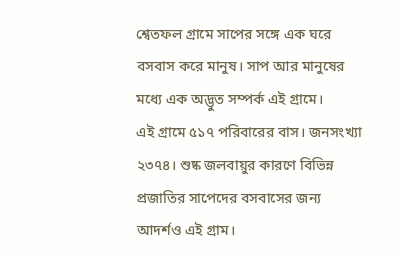শ্বেতফল গ্রামে সাপের সঙ্গে এক ঘরে বসবাস করে মানুষ। সাপ আর মানুষের মধ্যে এক অদ্ভুত সম্পর্ক এই গ্রামে।
এই গ্রামে ৫১৭ পরিবারের বাস। জনসংখ্যা ২৩৭৪। শুষ্ক জলবায়ুর কারণে বিভিন্ন প্রজাতির সাপেদের বসবাসের জন্য আদর্শও এই গ্রাম।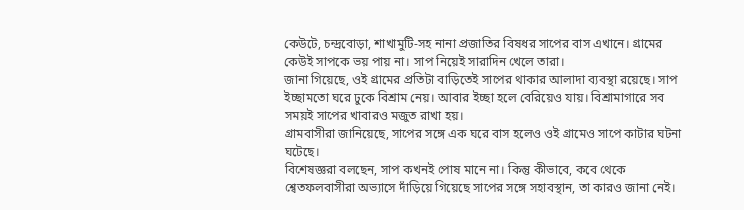কেউটে, চন্দ্রবোড়া, শাখামুটি-সহ নানা প্রজাতির বিষধর সাপের বাস এখানে। গ্রামের কেউই সাপকে ভয় পায় না। সাপ নিয়েই সারাদিন খেলে তারা।
জানা গিয়েছে, ওই গ্রামের প্রতিটা বাড়িতেই সাপের থাকার আলাদা ব্যবস্থা রয়েছে। সাপ ইচ্ছামতো ঘরে ঢুকে বিশ্রাম নেয়। আবার ইচ্ছা হলে বেরিয়েও যায়। বিশ্রামাগারে সব সময়ই সাপের খাবারও মজুত রাখা হয়।
গ্রামবাসীরা জানিয়েছে, সাপের সঙ্গে এক ঘরে বাস হলেও ওই গ্রামেও সাপে কাটার ঘটনা ঘটেছে।
বিশেষজ্ঞরা বলছেন, সাপ কখনই পোষ মানে না। কিন্তু কীভাবে, কবে থেকে শ্বেতফলবাসীরা অভ্যাসে দাঁড়িয়ে গিয়েছে সাপের সঙ্গে সহাবস্থান, তা কারও জানা নেই।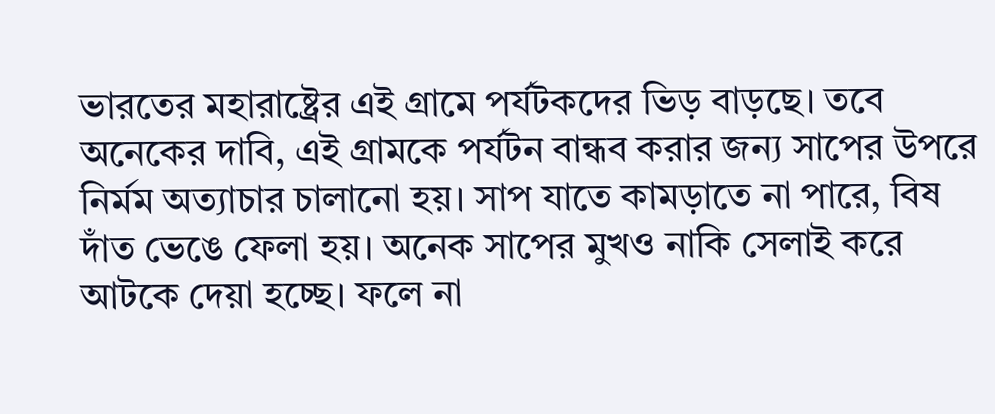ভারতের মহারাষ্ট্রের এই গ্রামে পর্যটকদের ভিড় বাড়ছে। তবে অনেকের দাবি, এই গ্রামকে পর্যটন বান্ধব করার জন্য সাপের উপরে নির্মম অত্যাচার চালানো হয়। সাপ যাতে কামড়াতে না পারে, বিষ দাঁত ভেঙে ফেলা হয়। অনেক সাপের মুখও নাকি সেলাই করে আটকে দেয়া হচ্ছে। ফলে না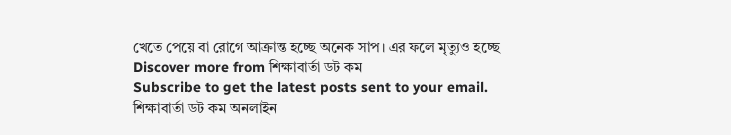খেতে পেয়ে বা রোগে আক্রান্ত হচ্ছে অনেক সাপ। এর ফলে মৃত্যুও হচ্ছে
Discover more from শিক্ষাবার্তা ডট কম
Subscribe to get the latest posts sent to your email.
শিক্ষাবার্তা ডট কম অনলাইন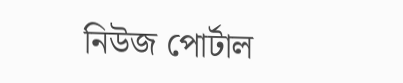নিউজ পোর্টাল